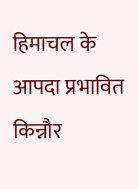हिमाचल के आपदा प्रभावित किन्नौर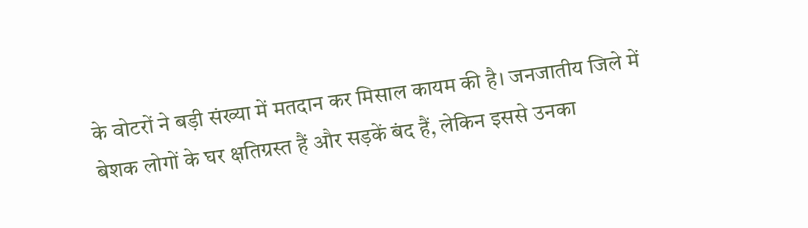के वोटरों ने बड़ी संख्या में मतदान कर मिसाल कायम की है। जनजातीय जिले में बेशक लोगों के घर क्षतिग्रस्त हैं और सड़कें बंद हैं, लेकिन इससे उनका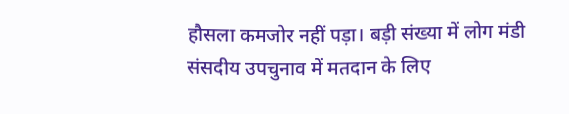हौसला कमजोर नहीं पड़ा। बड़ी संख्या में लोग मंडी संसदीय उपचुनाव में मतदान के लिए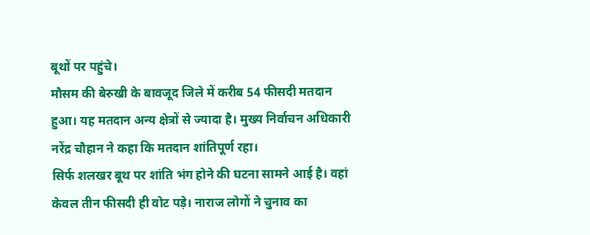बूथों पर पहुंचे।
मौसम की बेरुखी के बावजूद जिले में करीब 54 फीसदी मतदान हुआ। यह मतदान अन्य क्षेत्रों से ज्यादा है। मुख्य निर्वाचन अधिकारी नरेंद्र चौहान ने कहा कि मतदान शांतिपूर्ण रहा।
सिर्फ शलखर बूथ पर शांति भंग होने की घटना सामने आई है। वहां केवल तीन फीसदी ही वोट पड़े। नाराज लोगों ने चुनाव का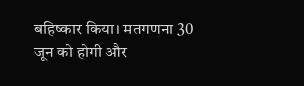बहिष्कार किया। मतगणना 30 जून को होगी और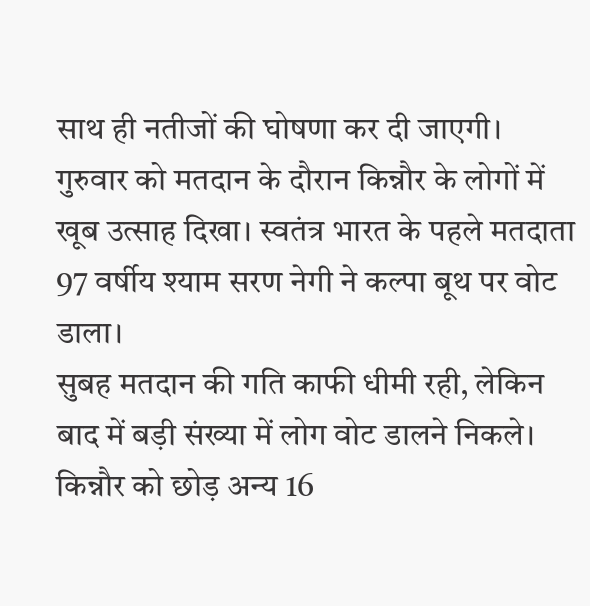साथ ही नतीजों की घोषणा कर दी जाएगी।
गुरुवार को मतदान के दौरान किन्नौर के लोगों में खूब उत्साह दिखा। स्वतंत्र भारत के पहले मतदाता 97 वर्षीय श्याम सरण नेगी ने कल्पा बूथ पर वोट डाला।
सुबह मतदान की गति काफी धीमी रही, लेकिन बाद में बड़ी संख्या में लोग वोट डालने निकले। किन्नौर को छोड़ अन्य 16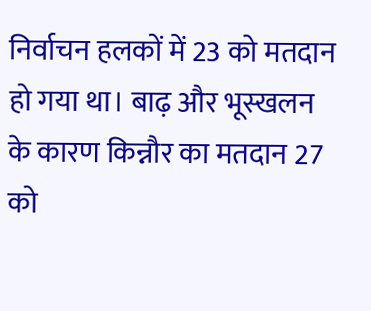निर्वाचन हलकों में 23 को मतदान हो गया था। बाढ़ और भूस्खलन के कारण किन्नौर का मतदान 27 को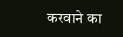करवाने का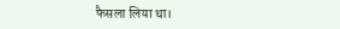फैसला लिया था।